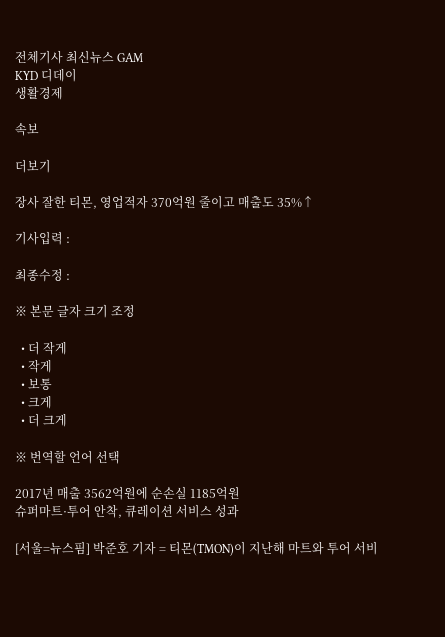전체기사 최신뉴스 GAM
KYD 디데이
생활경제

속보

더보기

장사 잘한 티몬, 영업적자 370억원 줄이고 매출도 35%↑

기사입력 :

최종수정 :

※ 본문 글자 크기 조정

  • 더 작게
  • 작게
  • 보통
  • 크게
  • 더 크게

※ 번역할 언어 선택

2017년 매출 3562억원에 순손실 1185억원
슈퍼마트·투어 안착, 큐레이션 서비스 성과

[서울=뉴스핌] 박준호 기자 = 티몬(TMON)이 지난해 마트와 투어 서비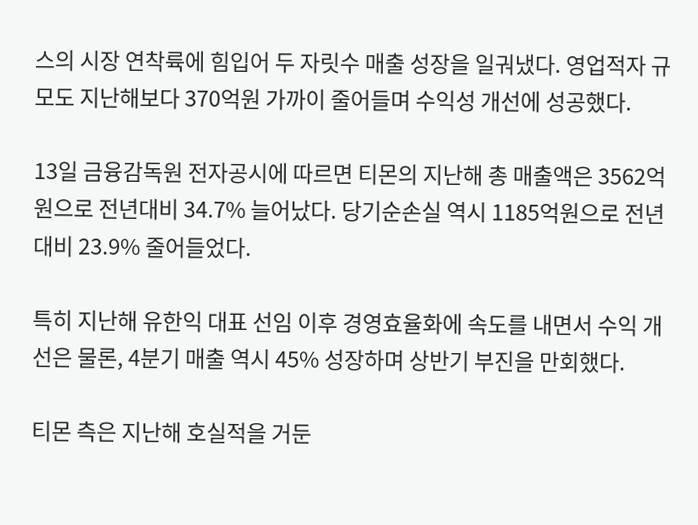스의 시장 연착륙에 힘입어 두 자릿수 매출 성장을 일궈냈다. 영업적자 규모도 지난해보다 370억원 가까이 줄어들며 수익성 개선에 성공했다.

13일 금융감독원 전자공시에 따르면 티몬의 지난해 총 매출액은 3562억원으로 전년대비 34.7% 늘어났다. 당기순손실 역시 1185억원으로 전년대비 23.9% 줄어들었다.

특히 지난해 유한익 대표 선임 이후 경영효율화에 속도를 내면서 수익 개선은 물론, 4분기 매출 역시 45% 성장하며 상반기 부진을 만회했다.

티몬 측은 지난해 호실적을 거둔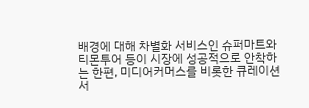배경에 대해 차별화 서비스인 슈퍼마트와 티몬투어 등이 시장에 성공적으로 안착하는 한편, 미디어커머스를 비롯한 큐레이션 서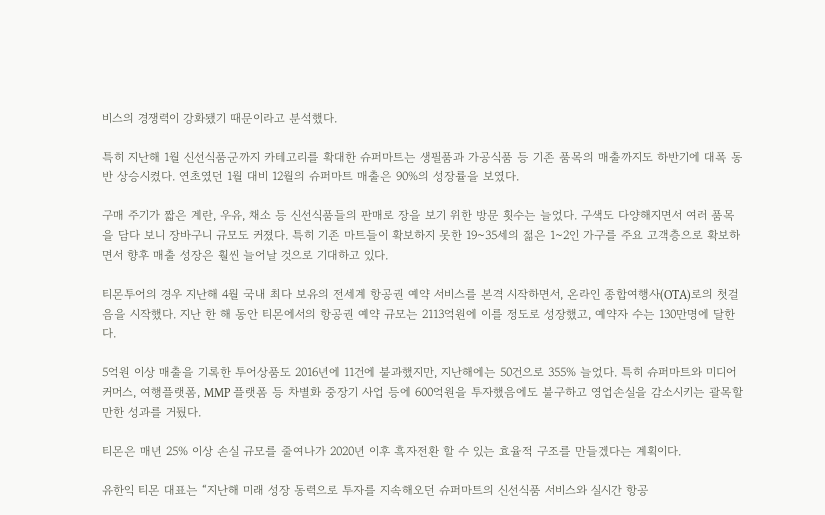비스의 경쟁력이 강화됐기 때문이라고 분석했다.

특히 지난해 1월 신선식품군까지 카테고리를 확대한 슈퍼마트는 생필품과 가공식품 등 기존 품목의 매출까지도 하반기에 대폭 동반 상승시켰다. 연초였던 1월 대비 12월의 슈퍼마트 매출은 90%의 성장률을 보였다.

구매 주기가 짧은 계란, 우유, 채소 등 신선식품들의 판매로 장을 보기 위한 방문 횟수는 늘었다. 구색도 다양해지면서 여러 품목을 담다 보니 장바구니 규모도 커졌다. 특히 기존 마트들이 확보하지 못한 19~35세의 젊은 1~2인 가구를 주요 고객층으로 확보하면서 향후 매출 성장은 훨씬 늘어날 것으로 기대하고 있다.

티몬투어의 경우 지난해 4월 국내 최다 보유의 전세계 항공권 예약 서비스를 본격 시작하면서, 온라인 종합여행사(OTA)로의 첫걸음을 시작했다. 지난 한 해 동안 티몬에서의 항공권 예약 규모는 2113억원에 이를 정도로 성장했고, 예약자 수는 130만명에 달한다.

5억원 이상 매출을 기록한 투어상품도 2016년에 11건에 불과했지만, 지난해에는 50건으로 355% 늘었다. 특히 슈퍼마트와 미디어커머스, 여행플랫폼, MMP 플랫폼 등 차별화 중장기 사업 등에 600억원을 투자했음에도 불구하고 영업손실을 감소시키는 괄목할만한 성과를 거뒀다.

티몬은 매년 25% 이상 손실 규모를 줄여나가 2020년 이후 흑자전환 할 수 있는 효율적 구조를 만들겠다는 계획이다.

유한익 티몬 대표는 “지난해 미래 성장 동력으로 투자를 지속해오던 슈퍼마트의 신선식품 서비스와 실시간 항공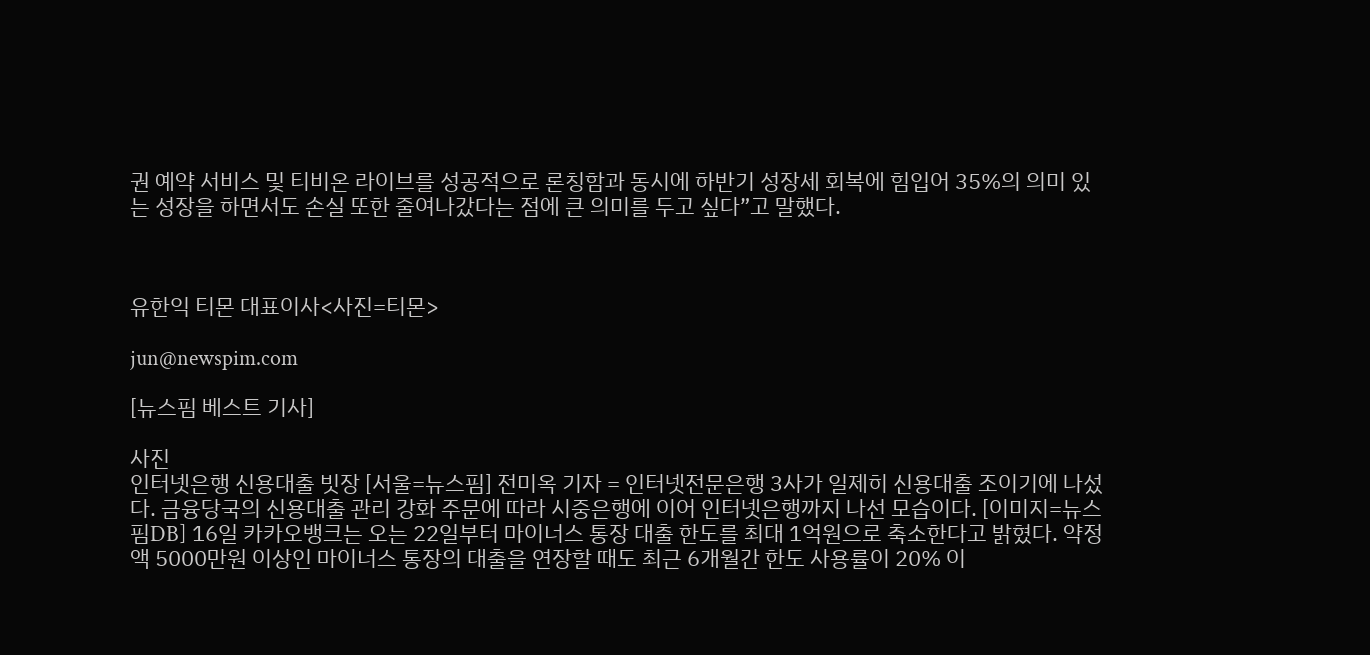권 예약 서비스 및 티비온 라이브를 성공적으로 론칭함과 동시에 하반기 성장세 회복에 힘입어 35%의 의미 있는 성장을 하면서도 손실 또한 줄여나갔다는 점에 큰 의미를 두고 싶다”고 말했다.



유한익 티몬 대표이사<사진=티몬>

jun@newspim.com

[뉴스핌 베스트 기사]

사진
인터넷은행 신용대출 빗장 [서울=뉴스핌] 전미옥 기자 = 인터넷전문은행 3사가 일제히 신용대출 조이기에 나섰다. 금융당국의 신용대출 관리 강화 주문에 따라 시중은행에 이어 인터넷은행까지 나선 모습이다. [이미지=뉴스핌DB] 16일 카카오뱅크는 오는 22일부터 마이너스 통장 대출 한도를 최대 1억원으로 축소한다고 밝혔다. 약정액 5000만원 이상인 마이너스 통장의 대출을 연장할 때도 최근 6개월간 한도 사용률이 20% 이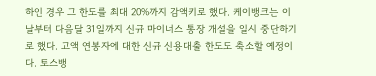하인 경우 그 한도를 최대 20%까지 감액키로 했다. 케이뱅크는 이날부터 다음달 31일까지 신규 마이너스 통장 개설을 일시 중단하기로 했다. 고액 연봉자에 대한 신규 신용대출 한도도 축소할 예정이다. 토스뱅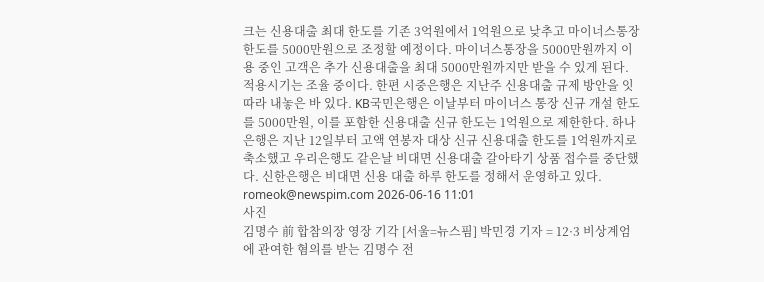크는 신용대출 최대 한도를 기존 3억원에서 1억원으로 낮추고 마이너스통장 한도를 5000만원으로 조정할 예정이다. 마이너스통장을 5000만원까지 이용 중인 고객은 추가 신용대출을 최대 5000만원까지만 받을 수 있게 된다. 적용시기는 조율 중이다. 한편 시중은행은 지난주 신용대출 규제 방안을 잇따라 내놓은 바 있다. KB국민은행은 이날부터 마이너스 통장 신규 개설 한도를 5000만원, 이를 포함한 신용대출 신규 한도는 1억원으로 제한한다. 하나은행은 지난 12일부터 고액 연봉자 대상 신규 신용대출 한도를 1억원까지로 축소했고 우리은행도 같은날 비대면 신용대출 갈아타기 상품 접수를 중단했다. 신한은행은 비대면 신용 대출 하루 한도를 정해서 운영하고 있다. romeok@newspim.com 2026-06-16 11:01
사진
김명수 前 합참의장 영장 기각 [서울=뉴스핌] 박민경 기자 = 12·3 비상계엄에 관여한 혐의를 받는 김명수 전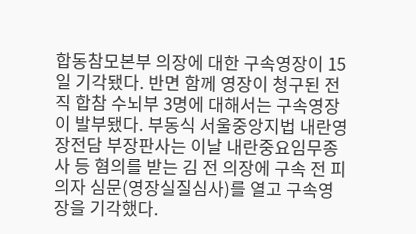합동참모본부 의장에 대한 구속영장이 15일 기각됐다. 반면 함께 영장이 청구된 전직 합참 수뇌부 3명에 대해서는 구속영장이 발부됐다. 부동식 서울중앙지법 내란영장전담 부장판사는 이날 내란중요임무종사 등 혐의를 받는 김 전 의장에 구속 전 피의자 심문(영장실질심사)를 열고 구속영장을 기각했다.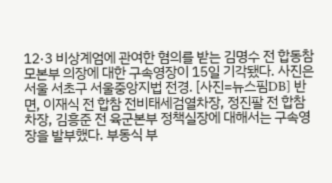12·3 비상계엄에 관여한 혐의를 받는 김명수 전 합동참모본부 의장에 대한 구속영장이 15일 기각됐다. 사진은 서울 서초구 서울중앙지법 전경. [사진=뉴스핌DB] 반면, 이재식 전 합참 전비태세검열차장, 정진팔 전 합참 차장, 김흥준 전 육군본부 정책실장에 대해서는 구속영장을 발부했다. 부동식 부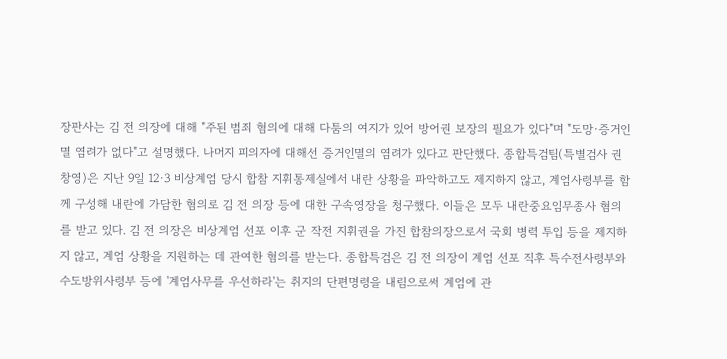장판사는 김 전 의장에 대해 "주된 범죄 혐의에 대해 다툼의 여지가 있어 방어권 보장의 필요가 있다"며 "도망·증거인멸 염려가 없다"고 설명했다. 나머지 피의자에 대해선 증거인멸의 염려가 있다고 판단했다. 종합특검팀(특별검사 권창영)은 지난 9일 12·3 비상계엄 당시 합참 지휘통제실에서 내란 상황을 파악하고도 제지하지 않고, 계엄사령부를 함께 구성해 내란에 가담한 혐의로 김 전 의장 등에 대한 구속영장을 청구했다. 이들은 모두 내란중요임무종사 혐의를 받고 있다. 김 전 의장은 비상계엄 선포 이후 군 작전 지휘권을 가진 합참의장으로서 국회 병력 투입 등을 제지하지 않고, 계엄 상황을 지원하는 데 관여한 혐의를 받는다. 종합특검은 김 전 의장이 계엄 선포 직후 특수전사령부와 수도방위사령부 등에 '계엄사무를 우선하라'는 취지의 단편명령을 내림으로써 계엄에 관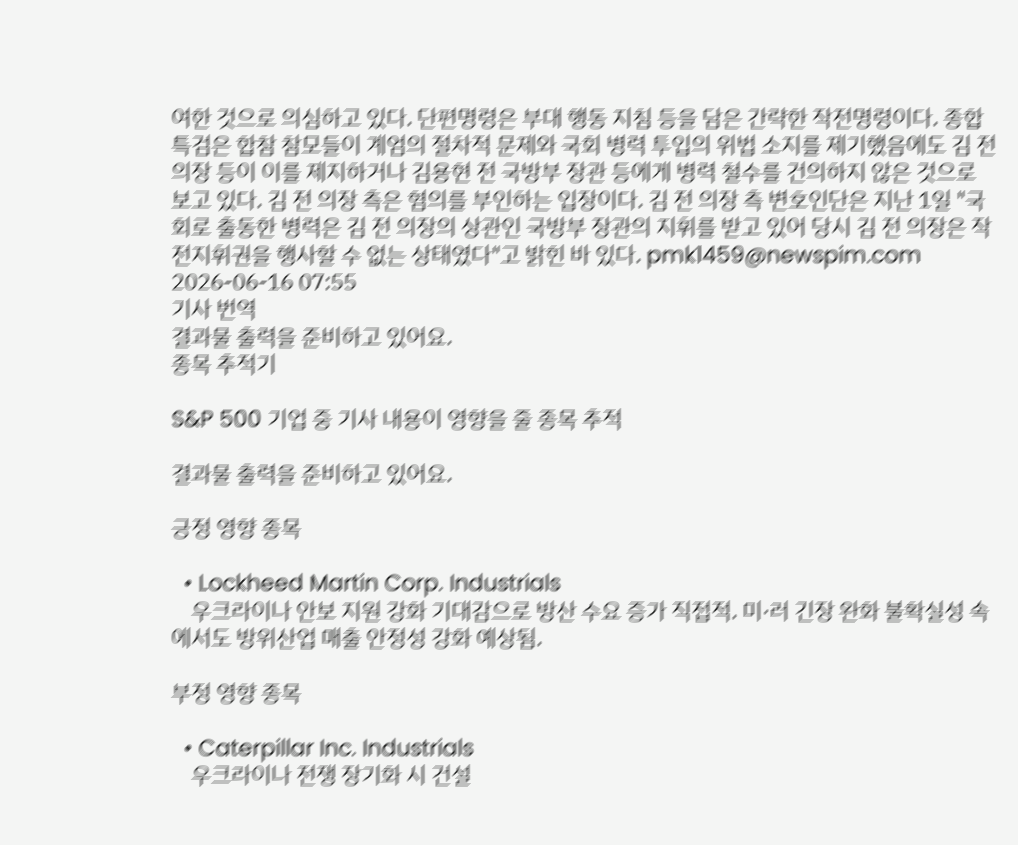여한 것으로 의심하고 있다. 단편명령은 부대 행동 지침 등을 담은 간략한 작전명령이다. 종합특검은 합참 참모들이 계엄의 절차적 문제와 국회 병력 투입의 위법 소지를 제기했음에도 김 전 의장 등이 이를 제지하거나 김용현 전 국방부 장관 등에게 병력 철수를 건의하지 않은 것으로 보고 있다. 김 전 의장 측은 혐의를 부인하는 입장이다. 김 전 의장 측 변호인단은 지난 1일 "국회로 출동한 병력은 김 전 의장의 상관인 국방부 장관의 지휘를 받고 있어 당시 김 전 의장은 작전지휘권을 행사할 수 없는 상태였다"고 밝힌 바 있다. pmk1459@newspim.com 2026-06-16 07:55
기사 번역
결과물 출력을 준비하고 있어요.
종목 추적기

S&P 500 기업 중 기사 내용이 영향을 줄 종목 추적

결과물 출력을 준비하고 있어요.

긍정 영향 종목

  • Lockheed Martin Corp. Industrials
    우크라이나 안보 지원 강화 기대감으로 방산 수요 증가 직접적. 미·러 긴장 완화 불확실성 속에서도 방위산업 매출 안정성 강화 예상됨.

부정 영향 종목

  • Caterpillar Inc. Industrials
    우크라이나 전쟁 장기화 시 건설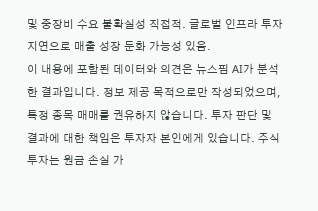및 중장비 수요 불확실성 직접적. 글로벌 인프라 투자 지연으로 매출 성장 둔화 가능성 있음.
이 내용에 포함된 데이터와 의견은 뉴스핌 AI가 분석한 결과입니다. 정보 제공 목적으로만 작성되었으며, 특정 종목 매매를 권유하지 않습니다. 투자 판단 및 결과에 대한 책임은 투자자 본인에게 있습니다. 주식 투자는 원금 손실 가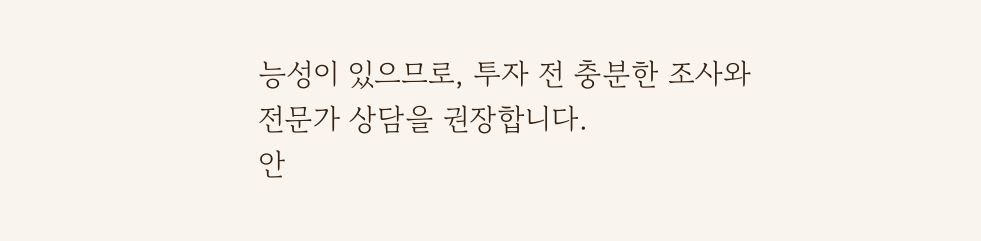능성이 있으므로, 투자 전 충분한 조사와 전문가 상담을 권장합니다.
안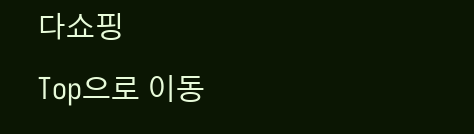다쇼핑
Top으로 이동